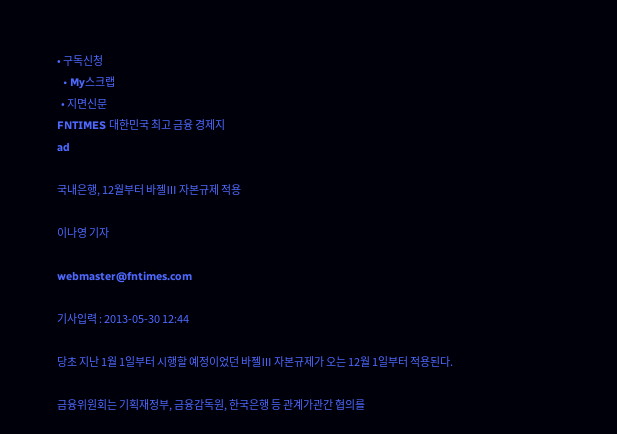• 구독신청
  • My스크랩
  • 지면신문
FNTIMES 대한민국 최고 금융 경제지
ad

국내은행, 12월부터 바젤Ⅲ 자본규제 적용

이나영 기자

webmaster@fntimes.com

기사입력 : 2013-05-30 12:44

당초 지난 1월 1일부터 시행할 예정이었던 바젤Ⅲ 자본규제가 오는 12월 1일부터 적용된다.

금융위원회는 기획재정부, 금융감독원, 한국은행 등 관계가관간 협의를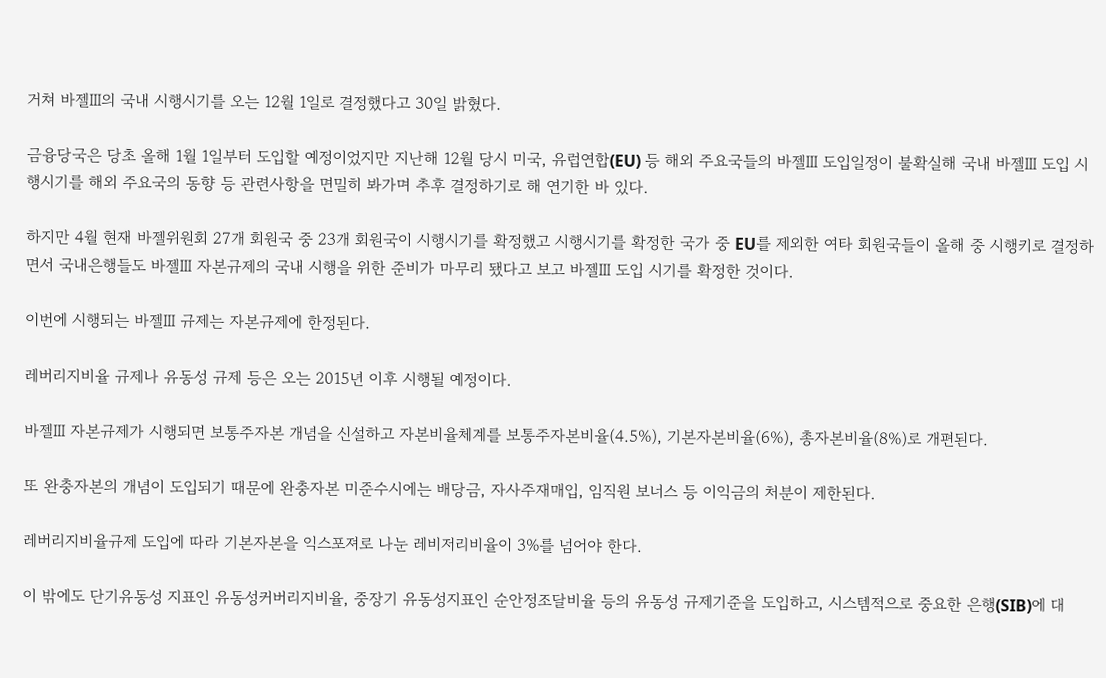거쳐 바젤Ⅲ의 국내 시행시기를 오는 12월 1일로 결정했다고 30일 밝혔다.

금융당국은 당초 올해 1월 1일부터 도입할 예정이었지만 지난해 12월 당시 미국, 유럽연합(EU) 등 해외 주요국들의 바젤Ⅲ 도입일정이 불확실해 국내 바젤Ⅲ 도입 시행시기를 해외 주요국의 동향 등 관련사항을 면밀히 봐가며 추후 결정하기로 해 연기한 바 있다.

하지만 4월 현재 바젤위원회 27개 회원국 중 23개 회원국이 시행시기를 확정했고 시행시기를 확정한 국가 중 EU를 제외한 여타 회원국들이 올해 중 시행키로 결정하면서 국내은행들도 바젤Ⅲ 자본규제의 국내 시행을 위한 준비가 마무리 됐다고 보고 바젤Ⅲ 도입 시기를 확정한 것이다.

이번에 시행되는 바젤Ⅲ 규제는 자본규제에 한정된다.

레버리지비율 규제나 유동성 규제 등은 오는 2015년 이후 시행될 예정이다.

바젤Ⅲ 자본규제가 시행되면 보통주자본 개념을 신설하고 자본비율체계를 보통주자본비율(4.5%), 기본자본비율(6%), 총자본비율(8%)로 개편된다.

또 완충자본의 개념이 도입되기 때문에 완충자본 미준수시에는 배당금, 자사주재매입, 임직원 보너스 등 이익금의 처분이 제한된다.

레버리지비율규제 도입에 따라 기본자본을 익스포져로 나눈 레비저리비율이 3%를 넘어야 한다.

이 밖에도 단기유동성 지표인 유동성커버리지비율, 중장기 유동성지표인 순안정조달비율 등의 유동성 규제기준을 도입하고, 시스템적으로 중요한 은행(SIB)에 대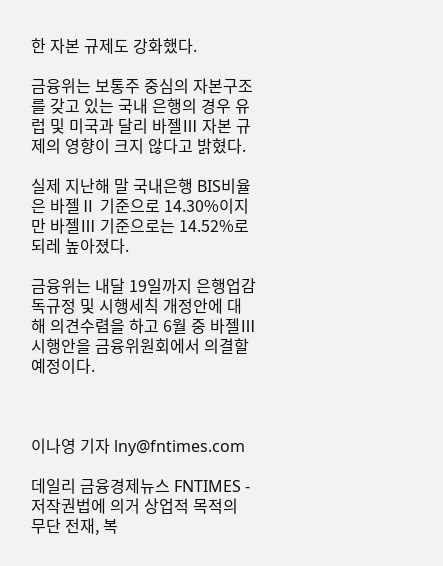한 자본 규제도 강화했다.

금융위는 보통주 중심의 자본구조를 갖고 있는 국내 은행의 경우 유럽 및 미국과 달리 바젤Ⅲ 자본 규제의 영향이 크지 않다고 밝혔다.

실제 지난해 말 국내은행 BIS비율은 바젤Ⅱ 기준으로 14.30%이지만 바젤Ⅲ 기준으로는 14.52%로 되레 높아졌다.

금융위는 내달 19일까지 은행업감독규정 및 시행세칙 개정안에 대해 의견수렴을 하고 6월 중 바젤Ⅲ 시행안을 금융위원회에서 의결할 예정이다.



이나영 기자 lny@fntimes.com

데일리 금융경제뉴스 FNTIMES - 저작권법에 의거 상업적 목적의 무단 전재, 복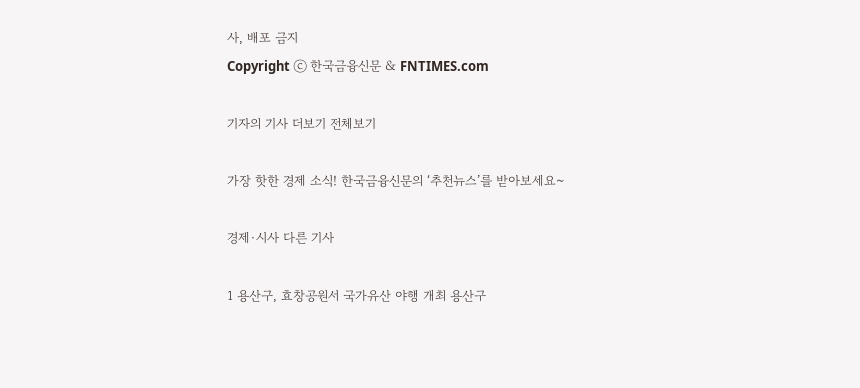사, 배포 금지
Copyright ⓒ 한국금융신문 & FNTIMES.com

기자의 기사 더보기 전체보기

가장 핫한 경제 소식! 한국금융신문의 ‘추천뉴스’를 받아보세요~

경제·시사 다른 기사

1 용산구, 효창공원서 국가유산 야행 개최 용산구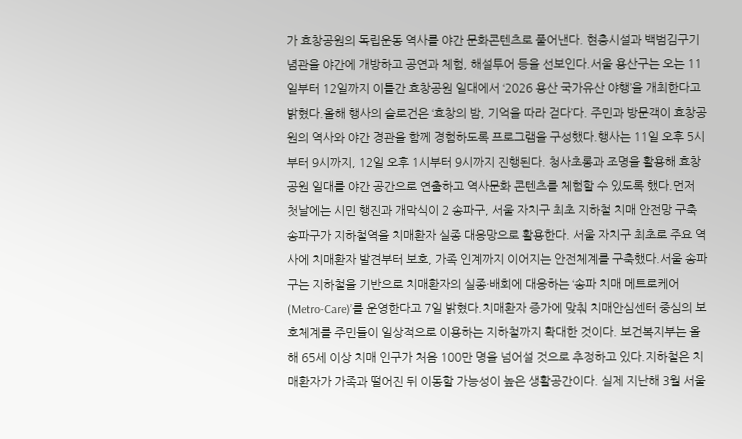가 효창공원의 독립운동 역사를 야간 문화콘텐츠로 풀어낸다. 현충시설과 백범김구기념관을 야간에 개방하고 공연과 체험, 해설투어 등을 선보인다.서울 용산구는 오는 11일부터 12일까지 이틀간 효창공원 일대에서 ‘2026 용산 국가유산 야행’을 개최한다고 밝혔다.올해 행사의 슬로건은 ‘효창의 밤, 기억을 따라 걷다’다. 주민과 방문객이 효창공원의 역사와 야간 경관을 함께 경험하도록 프로그램을 구성했다.행사는 11일 오후 5시부터 9시까지, 12일 오후 1시부터 9시까지 진행된다. 청사초롱과 조명을 활용해 효창공원 일대를 야간 공간으로 연출하고 역사문화 콘텐츠를 체험할 수 있도록 했다.먼저 첫날에는 시민 행진과 개막식이 2 송파구, 서울 자치구 최초 지하철 치매 안전망 구축 송파구가 지하철역을 치매환자 실종 대응망으로 활용한다. 서울 자치구 최초로 주요 역사에 치매환자 발견부터 보호, 가족 인계까지 이어지는 안전체계를 구축했다.서울 송파구는 지하철을 기반으로 치매환자의 실종·배회에 대응하는 ‘송파 치매 메트로케어(Metro-Care)’를 운영한다고 7일 밝혔다.치매환자 증가에 맞춰 치매안심센터 중심의 보호체계를 주민들이 일상적으로 이용하는 지하철까지 확대한 것이다. 보건복지부는 올해 65세 이상 치매 인구가 처음 100만 명을 넘어설 것으로 추정하고 있다.지하철은 치매환자가 가족과 떨어진 뒤 이동할 가능성이 높은 생활공간이다. 실제 지난해 3월 서울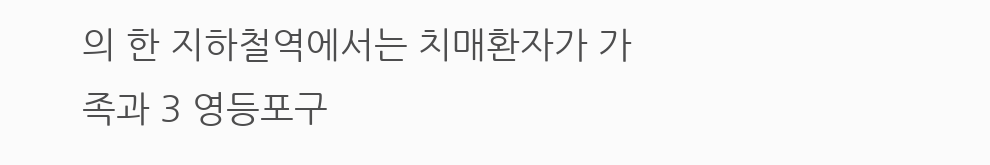의 한 지하철역에서는 치매환자가 가족과 3 영등포구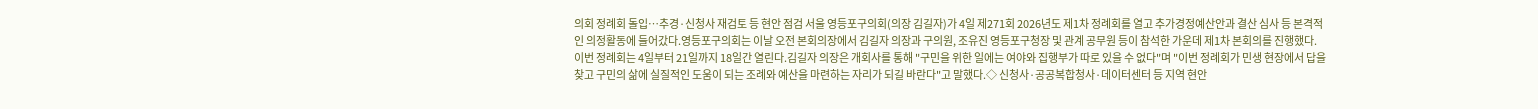의회 정례회 돌입…추경·신청사 재검토 등 현안 점검 서울 영등포구의회(의장 김길자)가 4일 제271회 2026년도 제1차 정례회를 열고 추가경정예산안과 결산 심사 등 본격적인 의정활동에 들어갔다.영등포구의회는 이날 오전 본회의장에서 김길자 의장과 구의원, 조유진 영등포구청장 및 관계 공무원 등이 참석한 가운데 제1차 본회의를 진행했다. 이번 정례회는 4일부터 21일까지 18일간 열린다.김길자 의장은 개회사를 통해 "구민을 위한 일에는 여야와 집행부가 따로 있을 수 없다"며 "이번 정례회가 민생 현장에서 답을 찾고 구민의 삶에 실질적인 도움이 되는 조례와 예산을 마련하는 자리가 되길 바란다"고 말했다.◇ 신청사·공공복합청사·데이터센터 등 지역 현안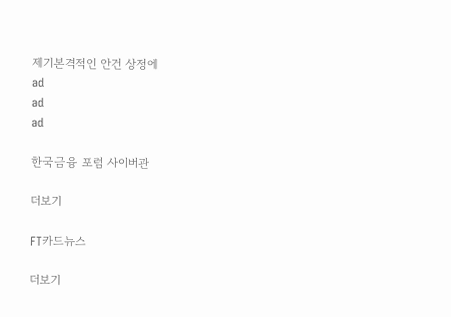제기본격적인 안건 상정에
ad
ad
ad

한국금융 포럼 사이버관

더보기

FT카드뉴스

더보기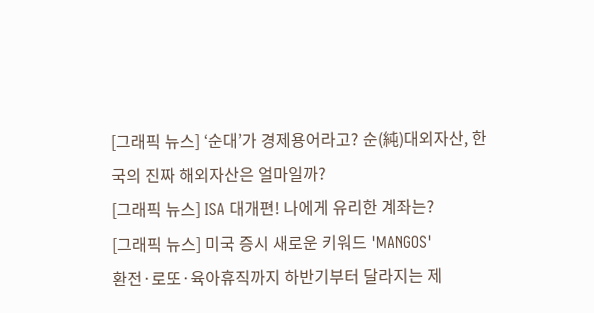[그래픽 뉴스] ‘순대’가 경제용어라고? 순(純)대외자산, 한국의 진짜 해외자산은 얼마일까?
[그래픽 뉴스] ISA 대개편! 나에게 유리한 계좌는?
[그래픽 뉴스] 미국 증시 새로운 키워드 'MANGOS'
환전·로또·육아휴직까지 하반기부터 달라지는 제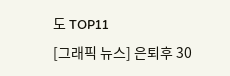도 TOP11
[그래픽 뉴스] 은퇴후 30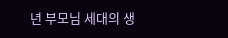년 부모님 세대의 생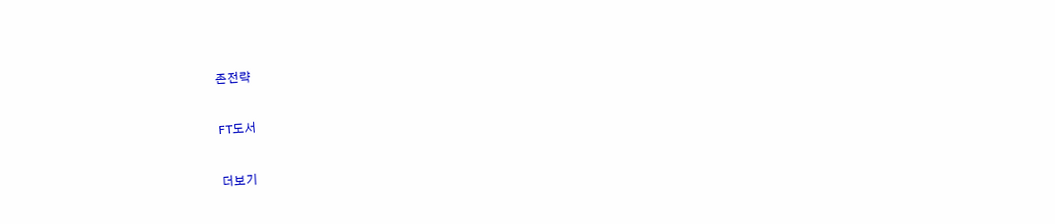존전략

FT도서

더보기